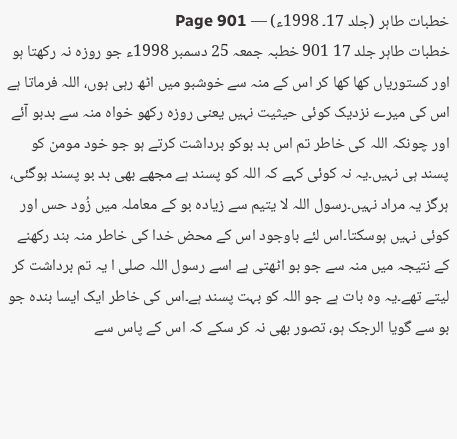خطبات طاہر (جلد 17۔ 1998ء) — Page 901
خطبات طاہر جلد 17 901 خطبہ جمعہ 25 دسمبر 1998ء جو روزہ نہ رکھتا ہو اور کستوریاں کھا کھا کر اس کے منہ سے خوشبو میں اٹھ رہی ہوں، اللہ فرماتا ہے اس کی میرے نزدیک کوئی حیثیت نہیں یعنی روزہ رکھو خواہ منہ سے بدبو آئے اور چونکہ اللہ کی خاطر تم اس بد بوکو برداشت کرتے ہو جو خود مومن کو پسند ہی نہیں۔یہ نہ کوئی کہے کہ اللہ کو پسند ہے مجھے بھی بد بو پسند ہوگئی، ہرگز یہ مراد نہیں۔رسول اللہ لا یتیم سے زیادہ بو کے معاملہ میں زُود حس اور کوئی نہیں ہوسکتا۔اس لئے باوجود اس کے محض خدا کی خاطر منہ بند رکھنے کے نتیجہ میں منہ سے جو بو اٹھتی ہے اسے رسول اللہ صلی ا یہ تم برداشت کر لیتے تھے۔یہ وہ بات ہے جو اللہ کو بہت پسند ہے۔اس کی خاطر ایک ایسا بندہ جو بو سے گویا الرجک ہو، تصور بھی نہ کر سکے کہ اس کے پاس سے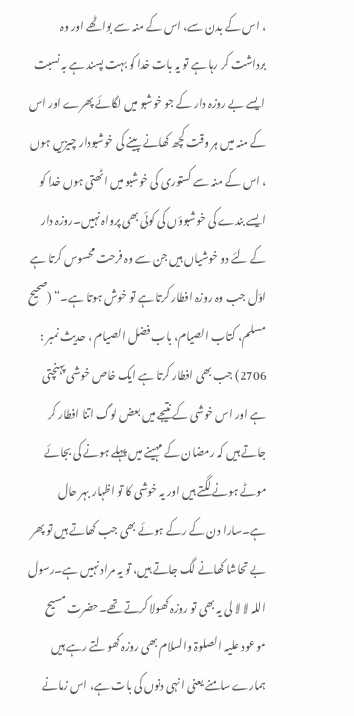، اس کے بدن سے، اس کے منہ سے بواٹھے اور وہ برداشت کر رہا ہے تو یہ بات خدا کو بہت پسند ہے بہ نسبت ایسے بے روزہ دار کے جو خوشبو میں لگائے پھرے اور اس کے منہ میں ہر وقت کچھ کھانے پینے کی خوشبودار چیزیں ہوں ، اس کے منہ سے کستوری کی خوشبو میں اٹھتی ہوں خدا کو ایسے بندے کی خوشبوؤں کی کوئی بھی پرواہ نہیں۔روزہ دار کے لئے دو خوشیاں ہیں جن سے وہ فرحت محسوس کرتا ہے اوّل جب وہ روزہ افطار کرتا ہے تو خوش ہوتا ہے۔“ (صحیح مسلم، کتاب الصيام، باب فضل الصيام ، حدیث نمبر : 2706) جب بھی افطار کرتا ہے ایک خاص خوشی پہنچتی ہے اور اس خوشی کے نتیجے میں بعض لوگ اتنا افطار کر جاتے ہیں کہ رمضان کے مہینے میں پہلے ہونے کی بجائے موٹے ہونے لگتے ہیں اور یہ خوشی کا تو اظہار بہر حال ہے۔سارا دن کے رکے ہوئے بھی جب کھاتے ہیں تو پھر بے تحاشا کھانے لگ جاتے ہیں، تو یہ مراد نہیں ہے۔رسول اللہ لا لا لی یہ بھی تو روزہ کھولا کرتے تھے۔حضرت مسیح موعود علیہ الصلوۃ والسلام بھی روزہ کھولتے رہے ہیں ہمارے سامنے یعنی انہی دنوں کی بات ہے، اس زمانے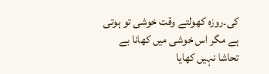کی۔روزہ کھولتے وقت خوشی تو ہوتی ہے مگر اس خوشی میں کھانا بے تحاشا نہیں کھایا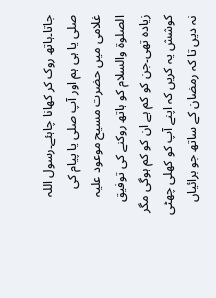جاتا۔ہاتھ روک کر کھانا چاہئے۔رسول اللہ صلی یا ہی ہم اور آپ صلی یا پیام کی غلامی میں حضرت مسیح موعود علیہ الصلوۃ والسلام کو ہاتھ روکنے کی توفیق زیادہ تھی۔جن کو کم ہے ان کو کم ہوگی مگر کوشش یہ کریں کہ اپنے آپ کو کھلی چھٹی نہ دیں تا کہ رمضان کے ساتھ جو برائیاں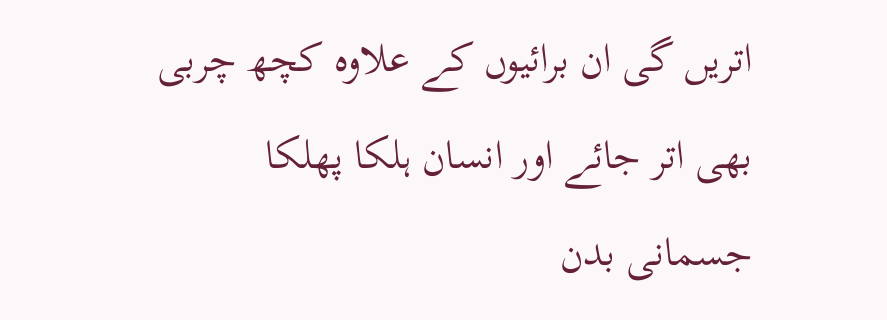اتریں گی ان برائیوں کے علاوہ کچھ چربی بھی اتر جائے اور انسان ہلکا پھلکا جسمانی بدن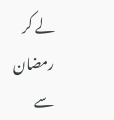لے کر رمضان سے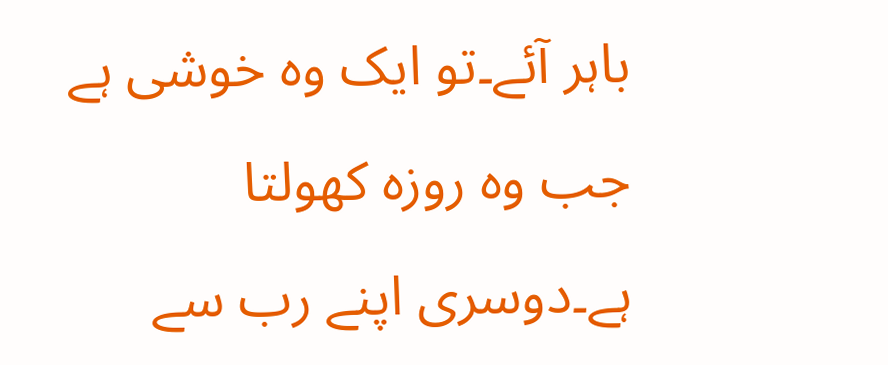باہر آئے۔تو ایک وہ خوشی ہے جب وہ روزہ کھولتا ہے۔دوسری اپنے رب سے